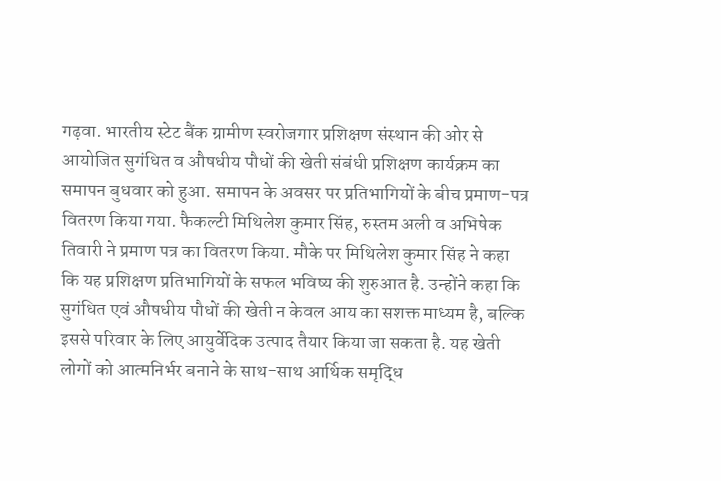गढ़वा. भारतीय स्टेट बैंक ग्रामीण स्वरोजगार प्रशिक्षण संस्थान की ओर से आयोजित सुगंधित व औषधीय पौधों की खेती संबंधी प्रशिक्षण कार्यक्रम का समापन बुधवार को हुआ. समापन के अवसर पर प्रतिभागियों के बीच प्रमाण-पत्र वितरण किया गया. फैकल्टी मिथिलेश कुमार सिंह, रुस्तम अली व अभिषेक तिवारी ने प्रमाण पत्र का वितरण किया. मौके पर मिथिलेश कुमार सिंह ने कहा कि यह प्रशिक्षण प्रतिभागियों के सफल भविष्य की शुरुआत है. उन्होंने कहा कि सुगंधित एवं औषधीय पौधों की खेती न केवल आय का सशक्त माध्यम है, बल्कि इससे परिवार के लिए आयुर्वेदिक उत्पाद तैयार किया जा सकता है. यह खेती लोगों को आत्मनिर्भर बनाने के साथ-साथ आर्थिक समृद्धि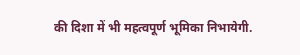की दिशा में भी महत्वपूर्ण भूमिका निभायेगी.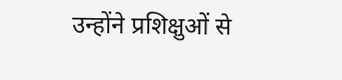उन्होंने प्रशिक्षुओं से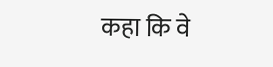कहा कि वे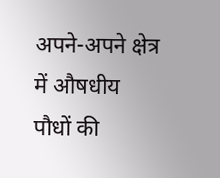अपने-अपने क्षेत्र में औषधीय पौधों की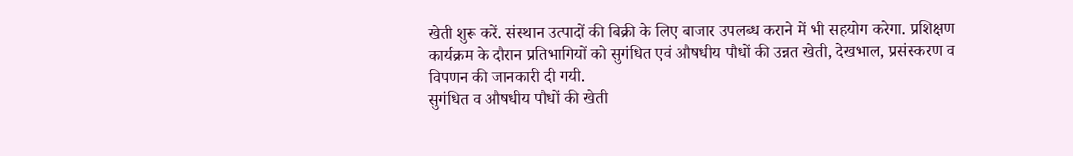खेती शुरू करें. संस्थान उत्पादों की बिक्री के लिए बाजार उपलब्ध कराने में भी सहयोग करेगा. प्रशिक्षण कार्यक्रम के दौरान प्रतिभागियों को सुगंधित एवं औषधीय पौधों की उन्नत खेती, देखभाल, प्रसंस्करण व विपणन की जानकारी दी गयी.
सुगंधित व औषधीय पौधों की खेती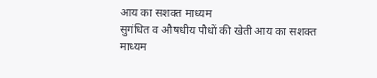आय का सशक्त माध्यम
सुगंधित व औषधीय पौधों की खेती आय का सशक्त माध्यम